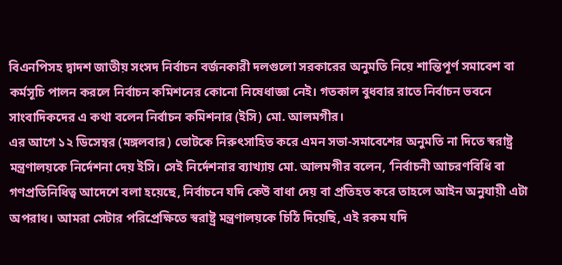বিএনপিসহ দ্বাদশ জাতীয় সংসদ নির্বাচন বর্জনকারী দলগুলো সরকারের অনুমতি নিয়ে শান্তিপূর্ণ সমাবেশ বা কর্মসূচি পালন করলে নির্বাচন কমিশনের কোনো নিষেধাজ্ঞা নেই। গতকাল বুধবার রাতে নির্বাচন ভবনে সাংবাদিকদের এ কথা বলেন নির্বাচন কমিশনার (ইসি) মো. আলমগীর।
এর আগে ১২ ডিসেম্বর (মঙ্গলবার) ভোটকে নিরুৎসাহিত করে এমন সভা-সমাবেশের অনুমতি না দিতে স্বরাষ্ট্র মন্ত্রণালয়কে নির্দেশনা দেয় ইসি। সেই নির্দেশনার ব্যাখ্যায় মো. আলমগীর বলেন, ‘নির্বাচনী আচরণবিধি বা গণপ্রতিনিধিত্ব আদেশে বলা হয়েছে, নির্বাচনে যদি কেউ বাধা দেয় বা প্রতিহত করে তাহলে আইন অনুযায়ী এটা অপরাধ। আমরা সেটার পরিপ্রেক্ষিতে স্বরাষ্ট্র মন্ত্রণালয়কে চিঠি দিয়েছি, এই রকম যদি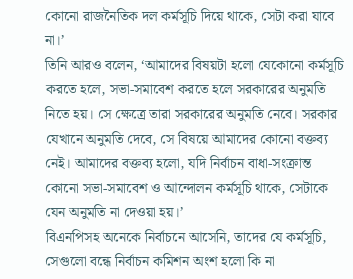কোনো রাজনৈতিক দল কর্মসূচি দিয়ে থাকে, সেটা করা যাবে না।’
তিনি আরও বলেন, ‘আমাদের বিষয়টা হলো যেকোনো কর্মসূচি করতে হলে, সভা-সমাবেশ করতে হলে সরকারের অনুমতি নিতে হয়। সে ক্ষেত্রে তারা সরকারের অনুমতি নেবে। সরকার যেখানে অনুমতি দেবে, সে বিষয়ে আমাদের কোনো বক্তব্য নেই। আমাদের বক্তব্য হলো, যদি নির্বাচন বাধা-সংক্রান্ত কোনো সভা-সমাবেশ ও আন্দোলন কর্মসূচি থাকে, সেটাকে যেন অনুমতি না দেওয়া হয়।’
বিএনপিসহ অনেকে নির্বাচনে আসেনি, তাদের যে কর্মসূচি, সেগুলো বন্ধে নির্বাচন কমিশন অংশ হলো কি না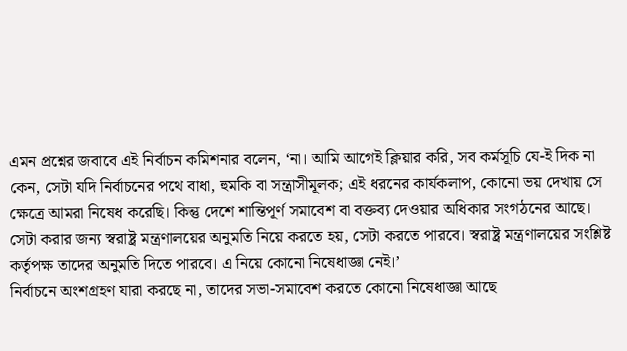এমন প্রশ্নের জবাবে এই নির্বাচন কমিশনার বলেন, ‘না। আমি আগেই ক্লিয়ার করি, সব কর্মসূচি যে-ই দিক না কেন, সেটা যদি নির্বাচনের পথে বাধা, হুমকি বা সন্ত্রাসীমূলক; এই ধরনের কার্যকলাপ, কোনো ভয় দেখায় সে ক্ষেত্রে আমরা নিষেধ করেছি। কিন্তু দেশে শান্তিপূর্ণ সমাবেশ বা বক্তব্য দেওয়ার অধিকার সংগঠনের আছে। সেটা করার জন্য স্বরাষ্ট্র মন্ত্রণালয়ের অনুমতি নিয়ে করতে হয়, সেটা করতে পারবে। স্বরাষ্ট্র মন্ত্রণালয়ের সংশ্লিষ্ট কর্তৃপক্ষ তাদের অনুমতি দিতে পারবে। এ নিয়ে কোনো নিষেধাজ্ঞা নেই।’
নির্বাচনে অংশগ্রহণ যারা করছে না, তাদের সভা-সমাবেশ করতে কোনো নিষেধাজ্ঞা আছে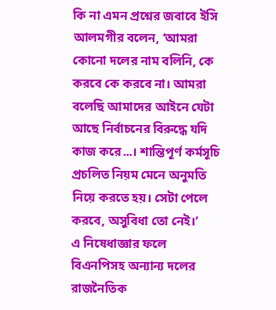কি না এমন প্রশ্নের জবাবে ইসি আলমগীর বলেন, ‘আমরা কোনো দলের নাম বলিনি, কে করবে কে করবে না। আমরা বলেছি আমাদের আইনে যেটা আছে নির্বাচনের বিরুদ্ধে যদি কাজ করে...। শান্তিপূর্ণ কর্মসূচি প্রচলিত নিয়ম মেনে অনুমতি নিয়ে করতে হয়। সেটা পেলে করবে, অসুবিধা তো নেই।’
এ নিষেধাজ্ঞার ফলে বিএনপিসহ অন্যান্য দলের রাজনৈতিক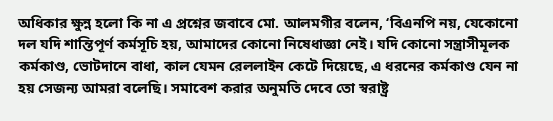অধিকার ক্ষুন্ন হলো কি না এ প্রশ্নের জবাবে মো. আলমগীর বলেন, ‘বিএনপি নয়, যেকোনো দল যদি শান্তিপূর্ণ কর্মসূচি হয়, আমাদের কোনো নিষেধাজ্ঞা নেই। যদি কোনো সন্ত্রাসীমূলক কর্মকাণ্ড, ভোটদানে বাধা, কাল যেমন রেললাইন কেটে দিয়েছে, এ ধরনের কর্মকাণ্ড যেন না হয় সেজন্য আমরা বলেছি। সমাবেশ করার অনুমতি দেবে তো স্বরাষ্ট্র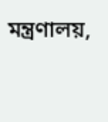মন্ত্রণালয়,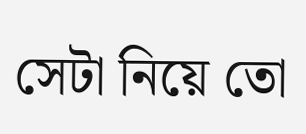সেটা নিয়ে তো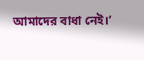আমাদের বাধা নেই।’